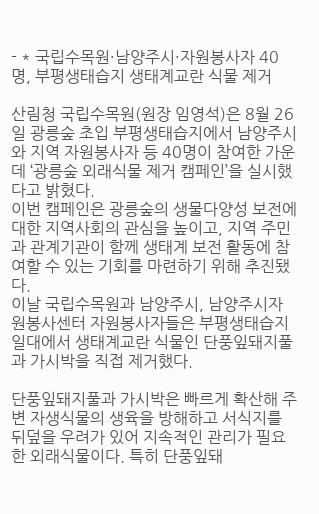- * 국립수목원·남양주시·자원봉사자 40명, 부평생태습지 생태계교란 식물 제거

산림청 국립수목원(원장 임영석)은 8월 26일 광릉숲 초입 부평생태습지에서 남양주시와 지역 자원봉사자 등 40명이 참여한 가운데 ‘광릉숲 외래식물 제거 캠페인’을 실시했다고 밝혔다.
이번 캠페인은 광릉숲의 생물다양성 보전에 대한 지역사회의 관심을 높이고, 지역 주민과 관계기관이 함께 생태계 보전 활동에 참여할 수 있는 기회를 마련하기 위해 추진됐다.
이날 국립수목원과 남양주시, 남양주시자원봉사센터 자원봉사자들은 부평생태습지 일대에서 생태계교란 식물인 단풍잎돼지풀과 가시박을 직접 제거했다.

단풍잎돼지풀과 가시박은 빠르게 확산해 주변 자생식물의 생육을 방해하고 서식지를 뒤덮을 우려가 있어 지속적인 관리가 필요한 외래식물이다. 특히 단풍잎돼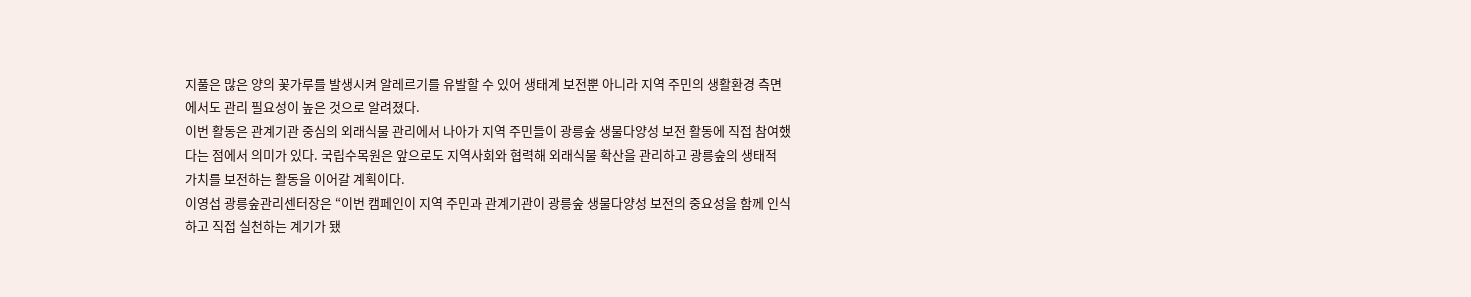지풀은 많은 양의 꽃가루를 발생시켜 알레르기를 유발할 수 있어 생태계 보전뿐 아니라 지역 주민의 생활환경 측면에서도 관리 필요성이 높은 것으로 알려졌다.
이번 활동은 관계기관 중심의 외래식물 관리에서 나아가 지역 주민들이 광릉숲 생물다양성 보전 활동에 직접 참여했다는 점에서 의미가 있다. 국립수목원은 앞으로도 지역사회와 협력해 외래식물 확산을 관리하고 광릉숲의 생태적 가치를 보전하는 활동을 이어갈 계획이다.
이영섭 광릉숲관리센터장은 “이번 캠페인이 지역 주민과 관계기관이 광릉숲 생물다양성 보전의 중요성을 함께 인식하고 직접 실천하는 계기가 됐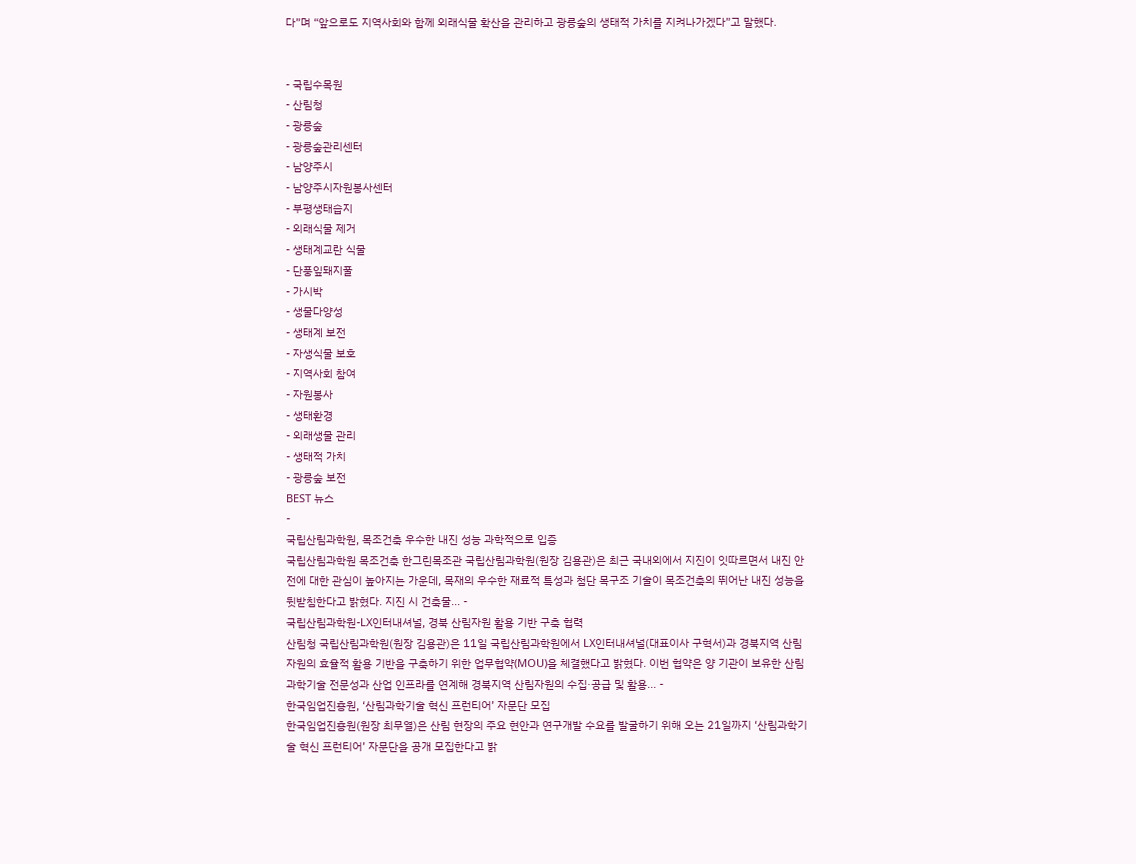다”며 “앞으로도 지역사회와 함께 외래식물 확산을 관리하고 광릉숲의 생태적 가치를 지켜나가겠다”고 말했다.


- 국립수목원
- 산림청
- 광릉숲
- 광릉숲관리센터
- 남양주시
- 남양주시자원봉사센터
- 부평생태습지
- 외래식물 제거
- 생태계교란 식물
- 단풍잎돼지풀
- 가시박
- 생물다양성
- 생태계 보전
- 자생식물 보호
- 지역사회 참여
- 자원봉사
- 생태환경
- 외래생물 관리
- 생태적 가치
- 광릉숲 보전
BEST 뉴스
-
국립산림과학원, 목조건축 우수한 내진 성능 과학적으로 입증
국립산림과학원 목조건축 한그린목조관 국립산림과학원(원장 김용관)은 최근 국내외에서 지진이 잇따르면서 내진 안전에 대한 관심이 높아지는 가운데, 목재의 우수한 재료적 특성과 첨단 목구조 기술이 목조건축의 뛰어난 내진 성능을 뒷받침한다고 밝혔다. 지진 시 건축물... -
국립산림과학원-LX인터내셔널, 경북 산림자원 활용 기반 구축 협력
산림청 국립산림과학원(원장 김용관)은 11일 국립산림과학원에서 LX인터내셔널(대표이사 구혁서)과 경북지역 산림자원의 효율적 활용 기반을 구축하기 위한 업무협약(MOU)을 체결했다고 밝혔다. 이번 협약은 양 기관이 보유한 산림과학기술 전문성과 산업 인프라를 연계해 경북지역 산림자원의 수집·공급 및 활용... -
한국임업진흥원, ‘산림과학기술 혁신 프런티어’ 자문단 모집
한국임업진흥원(원장 최무열)은 산림 현장의 주요 현안과 연구개발 수요를 발굴하기 위해 오는 21일까지 ‘산림과학기술 혁신 프런티어’ 자문단을 공개 모집한다고 밝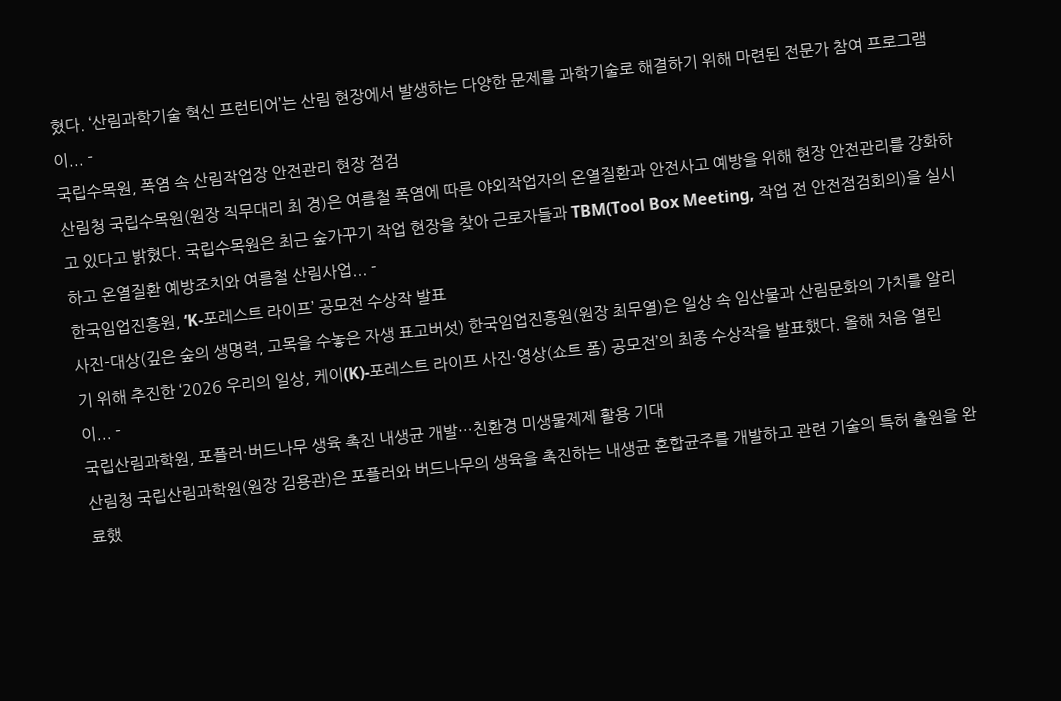혔다. ‘산림과학기술 혁신 프런티어’는 산림 현장에서 발생하는 다양한 문제를 과학기술로 해결하기 위해 마련된 전문가 참여 프로그램이... -
국립수목원, 폭염 속 산림작업장 안전관리 현장 점검
산림청 국립수목원(원장 직무대리 최 경)은 여름철 폭염에 따른 야외작업자의 온열질환과 안전사고 예방을 위해 현장 안전관리를 강화하고 있다고 밝혔다. 국립수목원은 최근 숲가꾸기 작업 현장을 찾아 근로자들과 TBM(Tool Box Meeting, 작업 전 안전점검회의)을 실시하고 온열질환 예방조치와 여름철 산림사업... -
한국임업진흥원, ‘K-포레스트 라이프’ 공모전 수상작 발표
사진-대상(깊은 숲의 생명력, 고목을 수놓은 자생 표고버섯) 한국임업진흥원(원장 최무열)은 일상 속 임산물과 산림문화의 가치를 알리기 위해 추진한 ‘2026 우리의 일상, 케이(K)-포레스트 라이프 사진·영상(쇼트 폼) 공모전’의 최종 수상작을 발표했다. 올해 처음 열린 이... -
국립산림과학원, 포플러·버드나무 생육 촉진 내생균 개발…친환경 미생물제제 활용 기대
산림청 국립산림과학원(원장 김용관)은 포플러와 버드나무의 생육을 촉진하는 내생균 혼합균주를 개발하고 관련 기술의 특허 출원을 완료했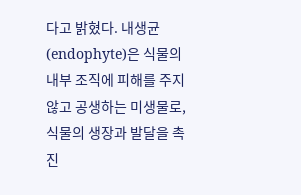다고 밝혔다. 내생균(endophyte)은 식물의 내부 조직에 피해를 주지 않고 공생하는 미생물로, 식물의 생장과 발달을 촉진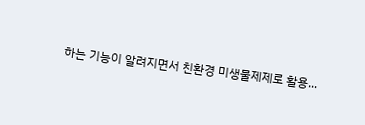하는 기능이 알려지면서 친환경 미생물제제로 활용...